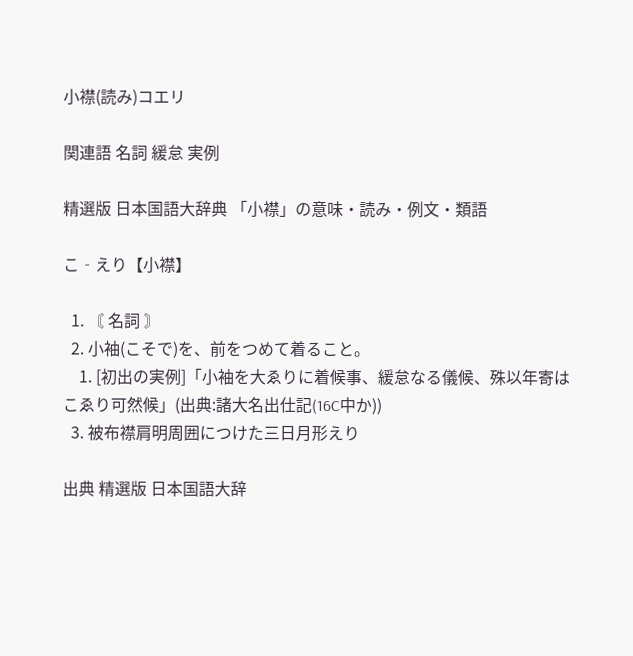小襟(読み)コエリ

関連語 名詞 緩怠 実例

精選版 日本国語大辞典 「小襟」の意味・読み・例文・類語

こ‐えり【小襟】

  1. 〘 名詞 〙
  2. 小袖(こそで)を、前をつめて着ること。
    1. [初出の実例]「小袖を大ゑりに着候事、緩怠なる儀候、殊以年寄はこゑり可然候」(出典:諸大名出仕記(16C中か))
  3. 被布襟肩明周囲につけた三日月形えり

出典 精選版 日本国語大辞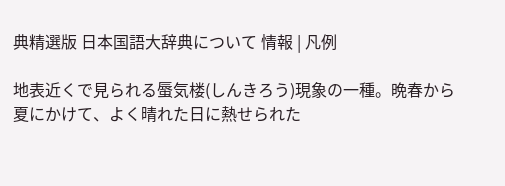典精選版 日本国語大辞典について 情報 | 凡例

地表近くで見られる蜃気楼(しんきろう)現象の一種。晩春から夏にかけて、よく晴れた日に熱せられた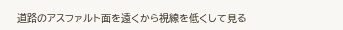道路のアスファルト面を遠くから視線を低くして見る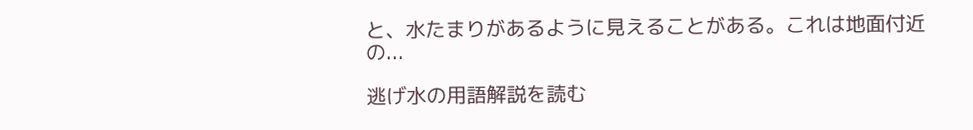と、水たまりがあるように見えることがある。これは地面付近の...

逃げ水の用語解説を読む